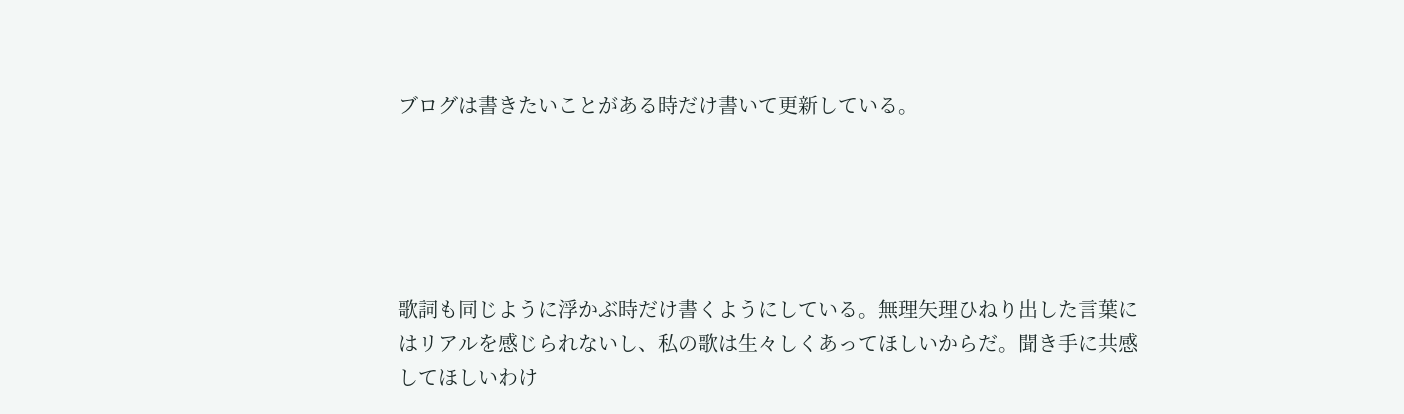ブログは書きたいことがある時だけ書いて更新している。





歌詞も同じように浮かぶ時だけ書くようにしている。無理矢理ひねり出した言葉にはリアルを感じられないし、私の歌は生々しくあってほしいからだ。聞き手に共感してほしいわけ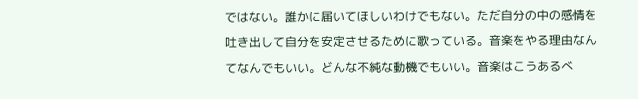ではない。誰かに届いてほしいわけでもない。ただ自分の中の感情を吐き出して自分を安定させるために歌っている。音楽をやる理由なんてなんでもいい。どんな不純な動機でもいい。音楽はこうあるべ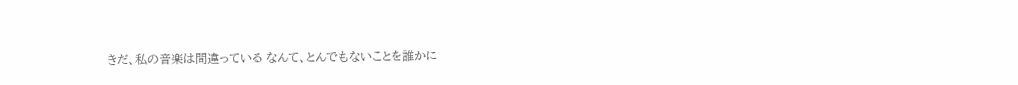きだ、私の音楽は間違っている なんて、とんでもないことを誰かに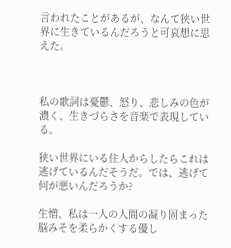言われたことがあるが、なんて狭い世界に生きているんだろうと可哀想に思えた。



私の歌詞は憂鬱、怒り、悲しみの色が濃く、生きづらさを音楽で表現している。

狭い世界にいる住人からしたらこれは逃げているんだそうだ。では、逃げて何が悪いんだろうか?

生憎、私は一人の人間の凝り固まった脳みそを柔らかくする優し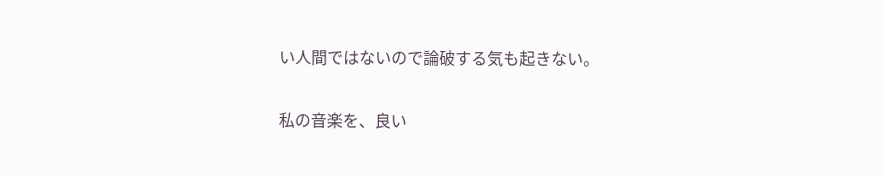い人間ではないので論破する気も起きない。

私の音楽を、良い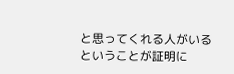と思ってくれる人がいるということが証明に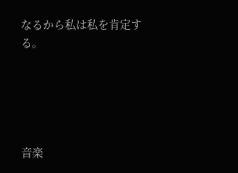なるから私は私を肯定する。





音楽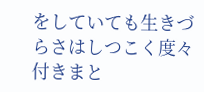をしていても生きづらさはしつこく度々付きまと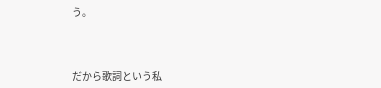う。



だから歌詞という私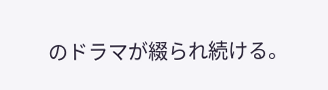のドラマが綴られ続ける。